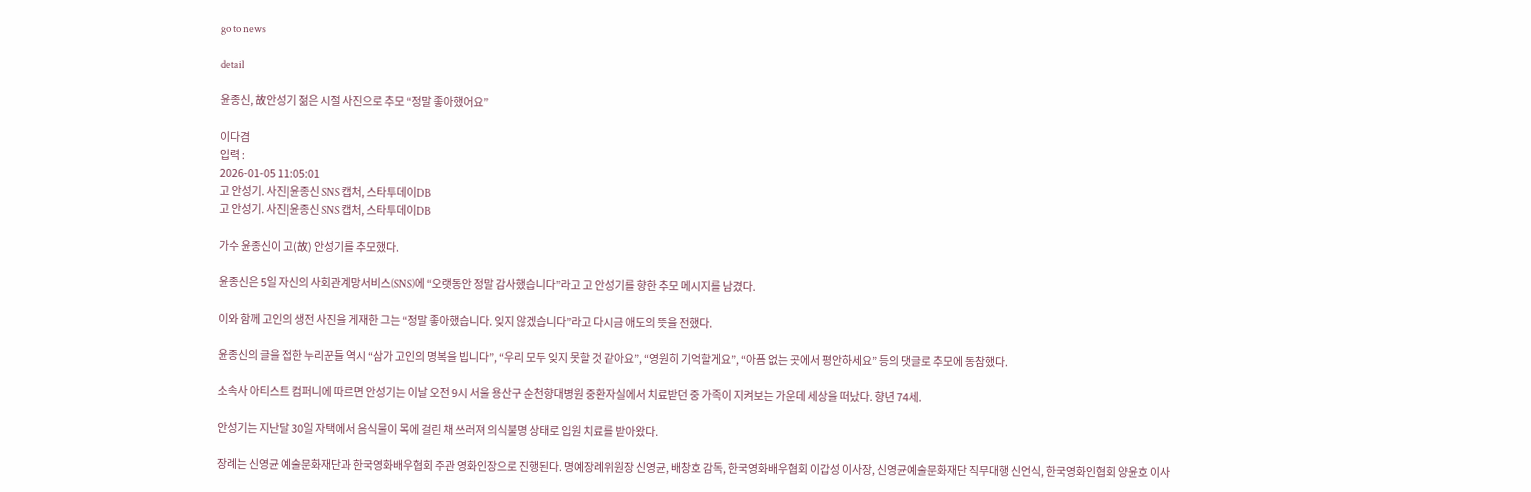go to news

detail

윤종신, 故안성기 젊은 시절 사진으로 추모 “정말 좋아했어요”

이다겸
입력 :
2026-01-05 11:05:01
고 안성기. 사진|윤종신 SNS 캡처, 스타투데이DB
고 안성기. 사진|윤종신 SNS 캡처, 스타투데이DB

가수 윤종신이 고(故) 안성기를 추모했다.

윤종신은 5일 자신의 사회관계망서비스(SNS)에 “오랫동안 정말 감사했습니다”라고 고 안성기를 향한 추모 메시지를 남겼다.

이와 함께 고인의 생전 사진을 게재한 그는 “정말 좋아했습니다. 잊지 않겠습니다”라고 다시금 애도의 뜻을 전했다.

윤종신의 글을 접한 누리꾼들 역시 “삼가 고인의 명복을 빕니다”, “우리 모두 잊지 못할 것 같아요”, “영원히 기억할게요”, “아픔 없는 곳에서 평안하세요” 등의 댓글로 추모에 동참했다.

소속사 아티스트 컴퍼니에 따르면 안성기는 이날 오전 9시 서울 용산구 순천향대병원 중환자실에서 치료받던 중 가족이 지켜보는 가운데 세상을 떠났다. 향년 74세.

안성기는 지난달 30일 자택에서 음식물이 목에 걸린 채 쓰러져 의식불명 상태로 입원 치료를 받아왔다.

장례는 신영균 예술문화재단과 한국영화배우협회 주관 영화인장으로 진행된다. 명예장례위원장 신영균, 배창호 감독, 한국영화배우협회 이갑성 이사장, 신영균예술문화재단 직무대행 신언식, 한국영화인협회 양윤호 이사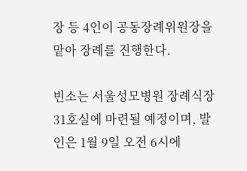장 등 4인이 공동장례위원장을 맡아 장례를 진행한다.

빈소는 서울성모병원 장례식장 31호실에 마련될 예정이며, 발인은 1월 9일 오전 6시에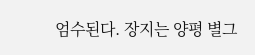엄수된다. 장지는 양평 별그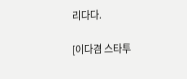리다다.

[이다겸 스타투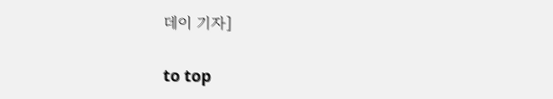데이 기자]

to top